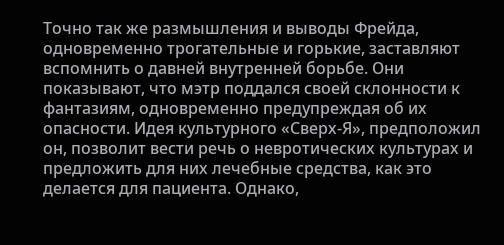Точно так же размышления и выводы Фрейда, одновременно трогательные и горькие, заставляют вспомнить о давней внутренней борьбе. Они показывают, что мэтр поддался своей склонности к фантазиям, одновременно предупреждая об их опасности. Идея культурного «Сверх-Я», предположил он, позволит вести речь о невротических культурах и предложить для них лечебные средства, как это делается для пациента. Однако,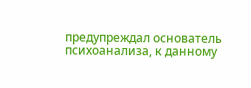предупреждал основатель психоанализа, к данному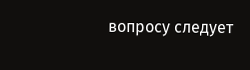вопросу следует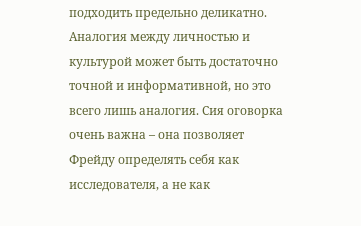подходить предельно деликатно. Аналогия между личностью и культурой может быть достаточно точной и информативной, но это всего лишь аналогия. Сия оговорка очень важна – она позволяет Фрейду определять себя как исследователя, а не как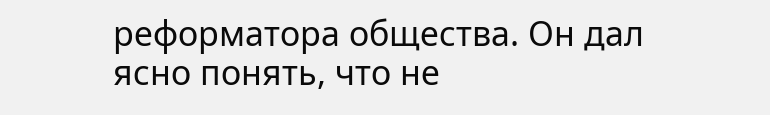реформатора общества. Он дал ясно понять, что не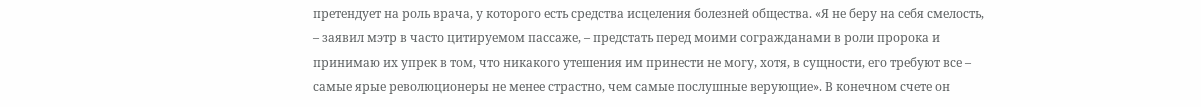претендует на роль врача, у которого есть средства исцеления болезней общества. «Я не беру на себя смелость, – заявил мэтр в часто цитируемом пассаже, – предстать перед моими согражданами в роли пророка и принимаю их упрек в том, что никакого утешения им принести не могу, хотя, в сущности, его требуют все – самые ярые революционеры не менее страстно, чем самые послушные верующие». В конечном счете он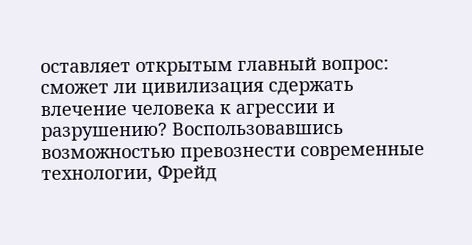оставляет открытым главный вопрос: сможет ли цивилизация сдержать влечение человека к агрессии и разрушению? Воспользовавшись возможностью превознести современные технологии, Фрейд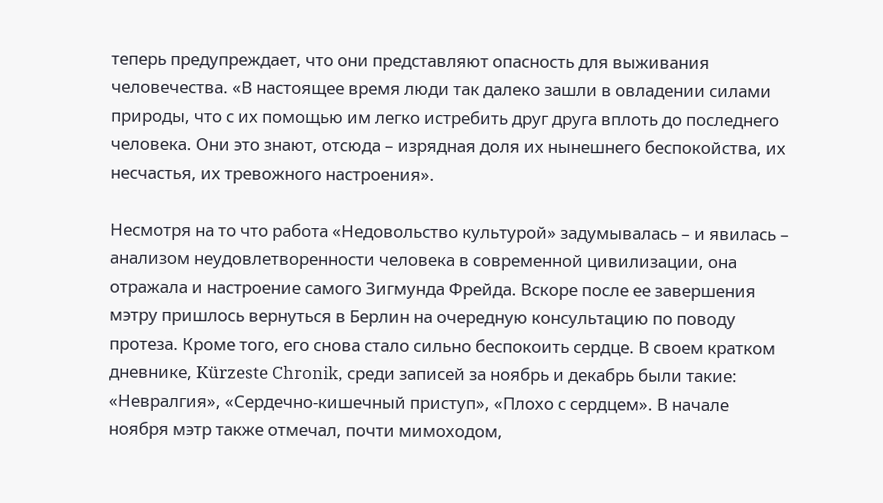теперь предупреждает, что они представляют опасность для выживания человечества. «В настоящее время люди так далеко зашли в овладении силами природы, что с их помощью им легко истребить друг друга вплоть до последнего человека. Они это знают, отсюда – изрядная доля их нынешнего беспокойства, их несчастья, их тревожного настроения».

Несмотря на то что работа «Недовольство культурой» задумывалась – и явилась – анализом неудовлетворенности человека в современной цивилизации, она отражала и настроение самого Зигмунда Фрейда. Вскоре после ее завершения мэтру пришлось вернуться в Берлин на очередную консультацию по поводу протеза. Кроме того, его снова стало сильно беспокоить сердце. В своем кратком дневнике, Kürzeste Chronik, среди записей за ноябрь и декабрь были такие: «Невралгия», «Сердечно-кишечный приступ», «Плохо с сердцем». В начале ноября мэтр также отмечал, почти мимоходом,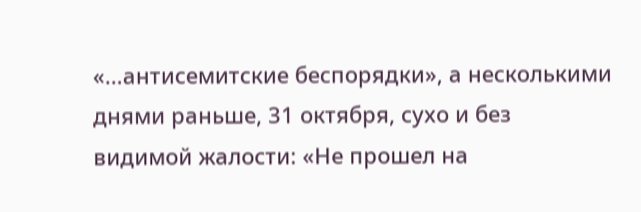«…антисемитские беспорядки», а несколькими днями раньше, 31 октября, сухо и без видимой жалости: «Не прошел на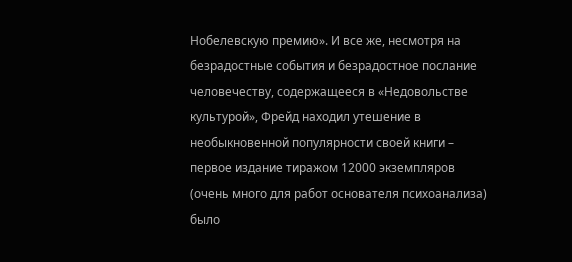Нобелевскую премию». И все же, несмотря на безрадостные события и безрадостное послание человечеству, содержащееся в «Недовольстве культурой», Фрейд находил утешение в необыкновенной популярности своей книги – первое издание тиражом 12000 экземпляров (очень много для работ основателя психоанализа) было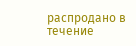распродано в течение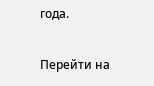года.

Перейти на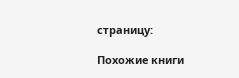страницу:

Похожие книги